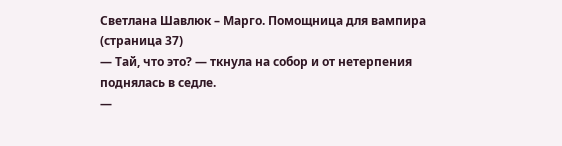Светлана Шавлюк – Марго. Помощница для вампира (страница 37)
— Тай, что это? — ткнула на собор и от нетерпения поднялась в седле.
—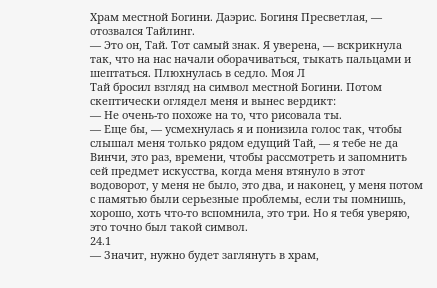Храм местной Богини. Даэрис. Богиня Пресветлая, — отозвался Тайлинг.
— Это он, Тай. Тот самый знак. Я уверена, — вскрикнула так, что на нас начали оборачиваться, тыкать пальцами и шептаться. Плюхнулась в седло. Моя Л
Тай бросил взгляд на символ местной Богини. Потом скептически оглядел меня и вынес вердикт:
— Не очень-то похоже на то, что рисовала ты.
— Еще бы, — усмехнулась я и понизила голос так, чтобы слышал меня только рядом едущий Тай, — я тебе не да Винчи, это раз, времени, чтобы рассмотреть и запомнить сей предмет искусства, когда меня втянуло в этот водоворот, у меня не было, это два, и наконец, у меня потом с памятью были серьезные проблемы, если ты помнишь, хорошо, хоть что-то вспомнила, это три. Но я тебя уверяю, это точно был такой символ.
24.1
— Значит, нужно будет заглянуть в храм,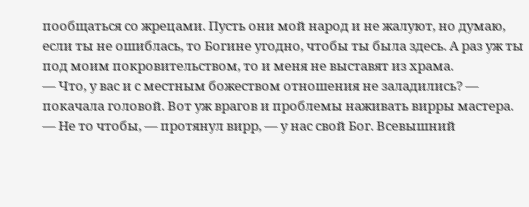пообщаться со жрецами. Пусть они мой народ и не жалуют, но думаю, если ты не ошиблась, то Богине угодно, чтобы ты была здесь. А раз уж ты под моим покровительством, то и меня не выставят из храма.
— Что, у вас и с местным божеством отношения не заладились? — покачала головой. Вот уж врагов и проблемы наживать вирры мастера.
— Не то чтобы, — протянул вирр, — у нас свой Бог. Всевышний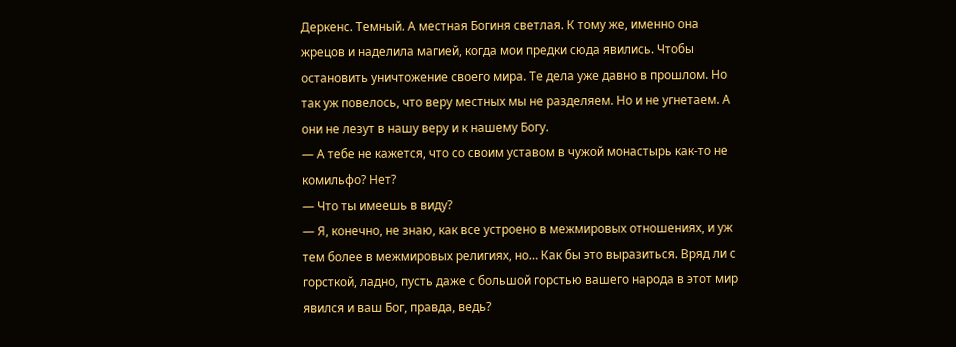Деркенс. Темный. А местная Богиня светлая. К тому же, именно она жрецов и наделила магией, когда мои предки сюда явились. Чтобы остановить уничтожение своего мира. Те дела уже давно в прошлом. Но так уж повелось, что веру местных мы не разделяем. Но и не угнетаем. А они не лезут в нашу веру и к нашему Богу.
— А тебе не кажется, что со своим уставом в чужой монастырь как-то не комильфо? Нет?
— Что ты имеешь в виду?
— Я, конечно, не знаю, как все устроено в межмировых отношениях, и уж тем более в межмировых религиях, но… Как бы это выразиться. Вряд ли с горсткой, ладно, пусть даже с большой горстью вашего народа в этот мир явился и ваш Бог, правда, ведь?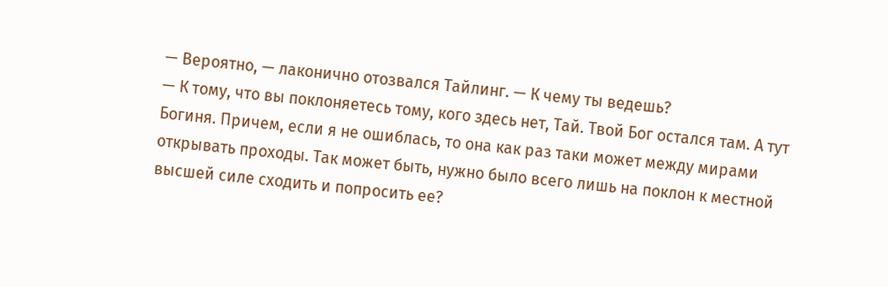— Вероятно, — лаконично отозвался Тайлинг. — К чему ты ведешь?
— К тому, что вы поклоняетесь тому, кого здесь нет, Тай. Твой Бог остался там. А тут Богиня. Причем, если я не ошиблась, то она как раз таки может между мирами открывать проходы. Так может быть, нужно было всего лишь на поклон к местной высшей силе сходить и попросить ее?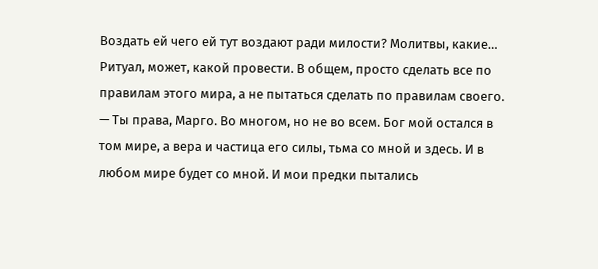Воздать ей чего ей тут воздают ради милости? Молитвы, какие… Ритуал, может, какой провести. В общем, просто сделать все по правилам этого мира, а не пытаться сделать по правилам своего.
— Ты права, Марго. Во многом, но не во всем. Бог мой остался в том мире, а вера и частица его силы, тьма со мной и здесь. И в любом мире будет со мной. И мои предки пытались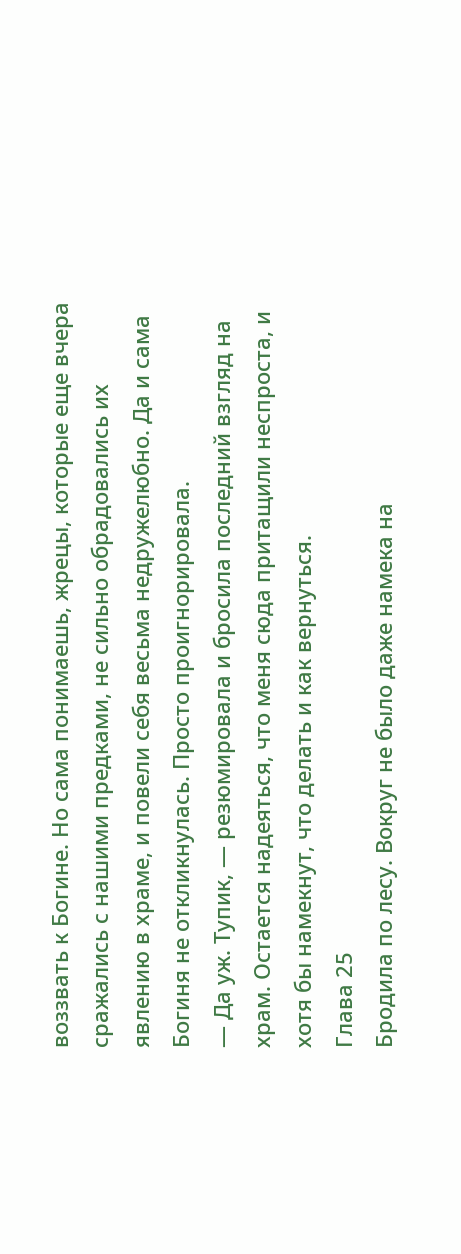воззвать к Богине. Но сама понимаешь, жрецы, которые еще вчера сражались с нашими предками, не сильно обрадовались их явлению в храме, и повели себя весьма недружелюбно. Да и сама Богиня не откликнулась. Просто проигнорировала.
— Да уж. Тупик, — резюмировала и бросила последний взгляд на храм. Остается надеяться, что меня сюда притащили неспроста, и хотя бы намекнут, что делать и как вернуться.
Глава 25
Бродила по лесу. Вокруг не было даже намека на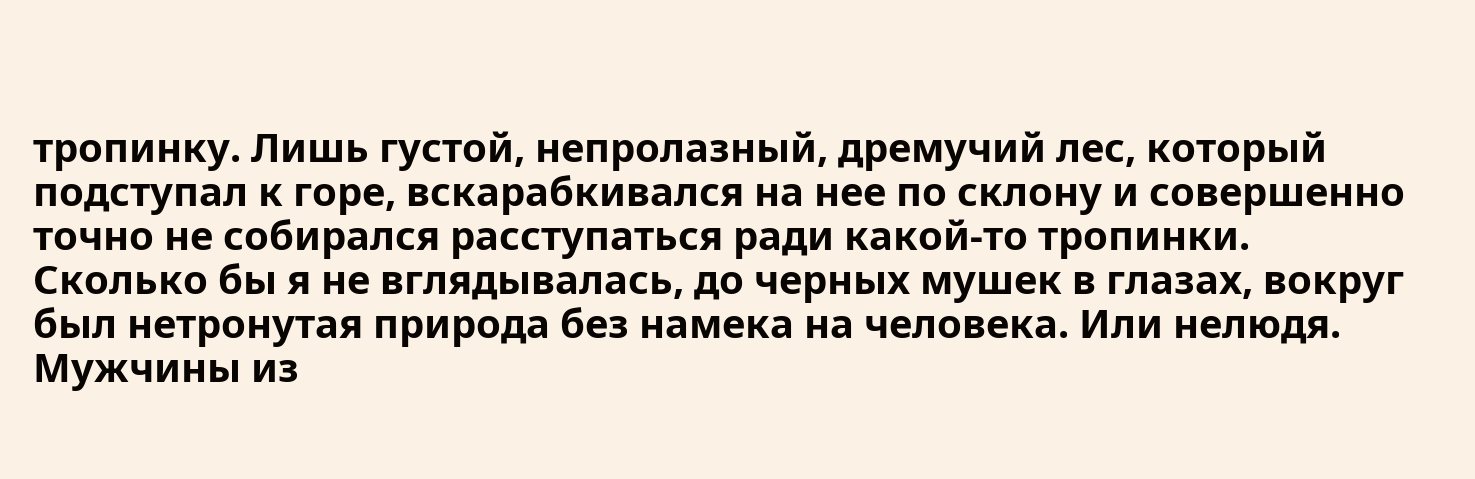тропинку. Лишь густой, непролазный, дремучий лес, который подступал к горе, вскарабкивался на нее по склону и совершенно точно не собирался расступаться ради какой-то тропинки. Сколько бы я не вглядывалась, до черных мушек в глазах, вокруг был нетронутая природа без намека на человека. Или нелюдя. Мужчины из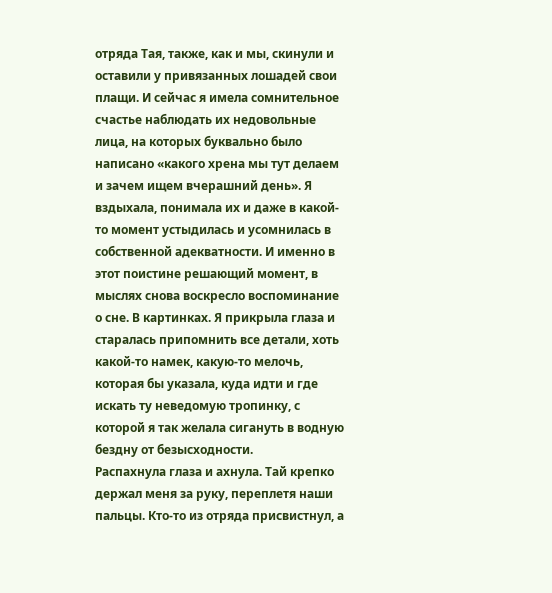отряда Тая, также, как и мы, скинули и оставили у привязанных лошадей свои плащи. И сейчас я имела сомнительное счастье наблюдать их недовольные лица, на которых буквально было написано «какого хрена мы тут делаем и зачем ищем вчерашний день». Я вздыхала, понимала их и даже в какой-то момент устыдилась и усомнилась в собственной адекватности. И именно в этот поистине решающий момент, в мыслях снова воскресло воспоминание о сне. В картинках. Я прикрыла глаза и старалась припомнить все детали, хоть какой-то намек, какую-то мелочь, которая бы указала, куда идти и где искать ту неведомую тропинку, с которой я так желала сигануть в водную бездну от безысходности.
Распахнула глаза и ахнула. Тай крепко держал меня за руку, переплетя наши пальцы. Кто-то из отряда присвистнул, а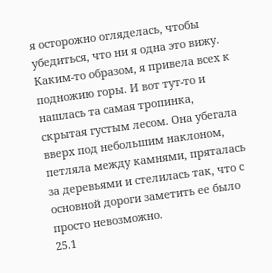я осторожно огляделась, чтобы убедиться, что ни я одна это вижу. Каким-то образом, я привела всех к подножию горы. И вот тут-то и нашлась та самая тропинка, скрытая густым лесом. Она убегала вверх под небольшим наклоном, петляла между камнями, пряталась за деревьями и стелилась так, что с основной дороги заметить ее было просто невозможно.
25.1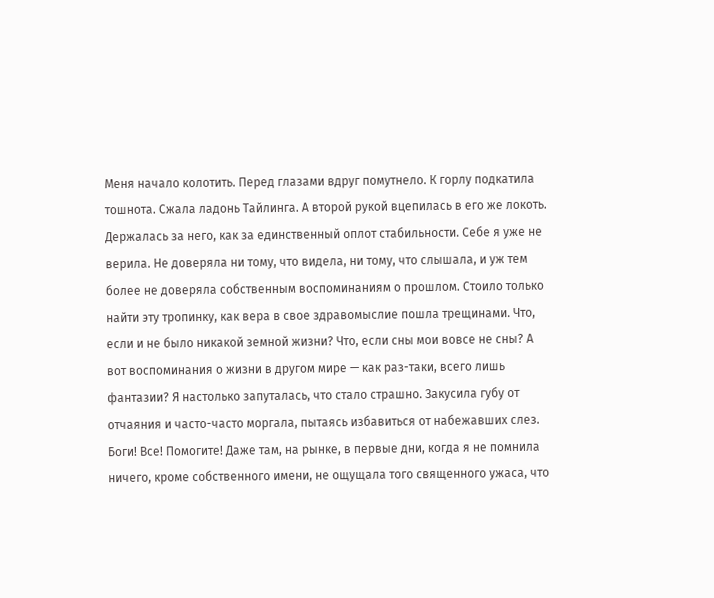Меня начало колотить. Перед глазами вдруг помутнело. К горлу подкатила тошнота. Сжала ладонь Тайлинга. А второй рукой вцепилась в его же локоть. Держалась за него, как за единственный оплот стабильности. Себе я уже не верила. Не доверяла ни тому, что видела, ни тому, что слышала, и уж тем более не доверяла собственным воспоминаниям о прошлом. Стоило только найти эту тропинку, как вера в свое здравомыслие пошла трещинами. Что, если и не было никакой земной жизни? Что, если сны мои вовсе не сны? А вот воспоминания о жизни в другом мире — как раз-таки, всего лишь фантазии? Я настолько запуталась, что стало страшно. Закусила губу от отчаяния и часто-часто моргала, пытаясь избавиться от набежавших слез. Боги! Все! Помогите! Даже там, на рынке, в первые дни, когда я не помнила ничего, кроме собственного имени, не ощущала того священного ужаса, что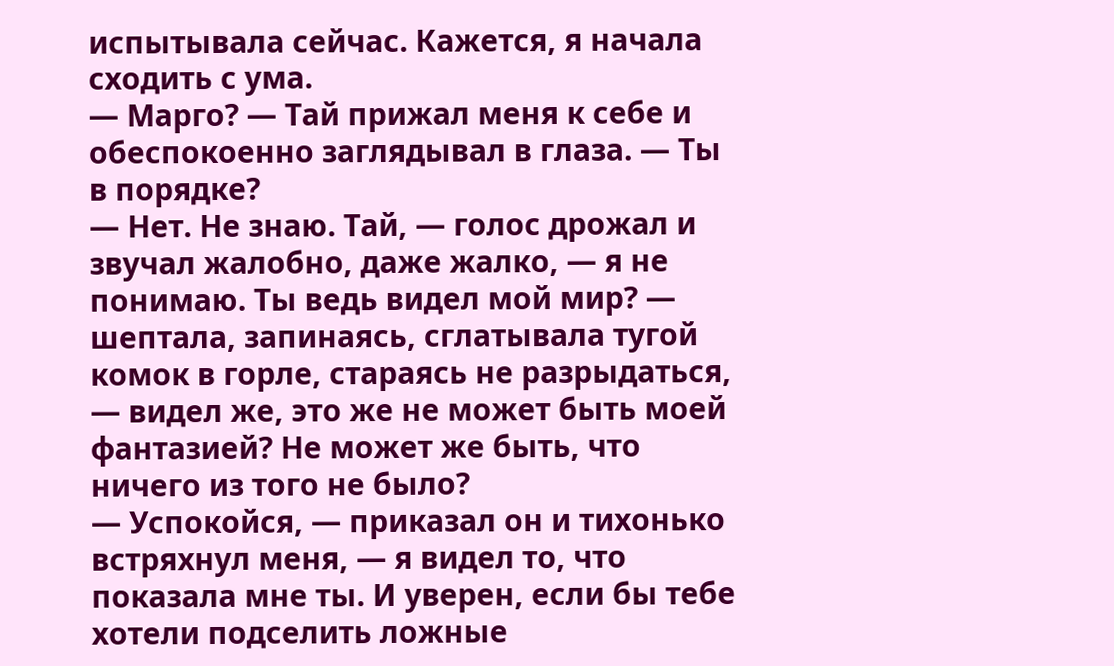испытывала сейчас. Кажется, я начала сходить с ума.
— Марго? — Тай прижал меня к себе и обеспокоенно заглядывал в глаза. — Ты в порядке?
— Нет. Не знаю. Тай, — голос дрожал и звучал жалобно, даже жалко, — я не понимаю. Ты ведь видел мой мир? — шептала, запинаясь, сглатывала тугой комок в горле, стараясь не разрыдаться, — видел же, это же не может быть моей фантазией? Не может же быть, что ничего из того не было?
— Успокойся, — приказал он и тихонько встряхнул меня, — я видел то, что показала мне ты. И уверен, если бы тебе хотели подселить ложные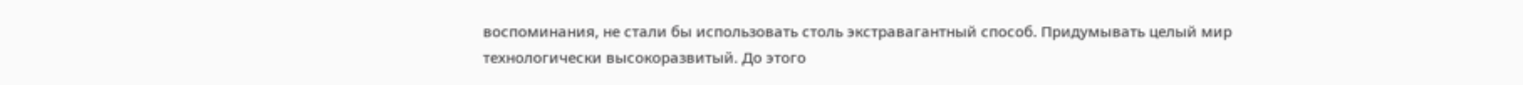воспоминания, не стали бы использовать столь экстравагантный способ. Придумывать целый мир технологически высокоразвитый. До этого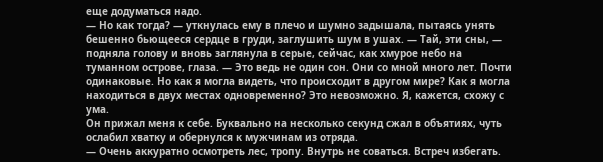еще додуматься надо.
— Но как тогда? — уткнулась ему в плечо и шумно задышала, пытаясь унять бешенно бьющееся сердце в груди, заглушить шум в ушах. — Тай, эти сны, — подняла голову и вновь заглянула в серые, сейчас, как хмурое небо на туманном острове, глаза. — Это ведь не один сон. Они со мной много лет. Почти одинаковые. Но как я могла видеть, что происходит в другом мире? Как я могла находиться в двух местах одновременно? Это невозможно. Я, кажется, схожу с ума.
Он прижал меня к себе. Буквально на несколько секунд сжал в объятиях, чуть ослабил хватку и обернулся к мужчинам из отряда.
— Очень аккуратно осмотреть лес, тропу. Внутрь не соваться. Встреч избегать.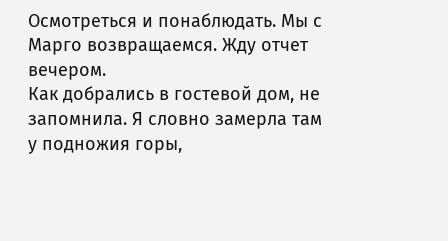Осмотреться и понаблюдать. Мы с Марго возвращаемся. Жду отчет вечером.
Как добрались в гостевой дом, не запомнила. Я словно замерла там у подножия горы,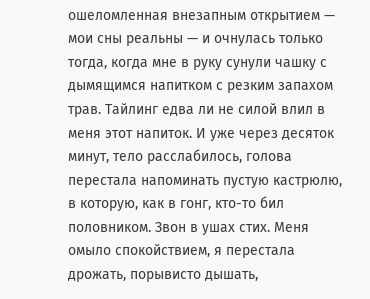ошеломленная внезапным открытием — мои сны реальны — и очнулась только тогда, когда мне в руку сунули чашку с дымящимся напитком с резким запахом трав. Тайлинг едва ли не силой влил в меня этот напиток. И уже через десяток минут, тело расслабилось, голова перестала напоминать пустую кастрюлю, в которую, как в гонг, кто-то бил половником. Звон в ушах стих. Меня омыло спокойствием, я перестала дрожать, порывисто дышать,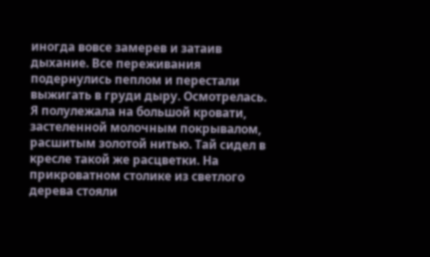иногда вовсе замерев и затаив дыхание. Все переживания подернулись пеплом и перестали выжигать в груди дыру. Осмотрелась. Я полулежала на большой кровати, застеленной молочным покрывалом, расшитым золотой нитью. Тай сидел в кресле такой же расцветки. На прикроватном столике из светлого дерева стояли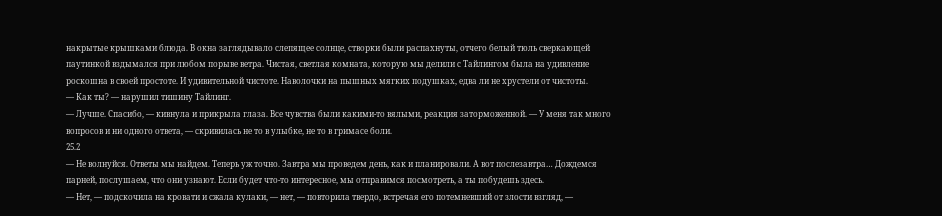накрытые крышками блюда. В окна заглядывало слепящее солнце, створки были распахнуты, отчего белый тюль сверкающей паутинкой вздымался при любом порыве ветра. Чистая, светлая комната, которую мы делили с Тайлингом была на удивление роскошна в своей простоте. И удивительной чистоте. Наволочки на пышных мягких подушках, едва ли не хрустели от чистоты.
— Как ты? — нарушил тишину Тайлинг.
— Лучше. Спасибо, — кивнула и прикрыла глаза. Все чувства были какими-то вялыми, реакция заторможенной. — У меня так много вопросов и ни одного ответа, — скривилась не то в улыбке, не то в гримасе боли.
25.2
— Не волнуйся. Ответы мы найдем. Теперь уж точно. Завтра мы проведем день, как и планировали. А вот послезавтра… Дождемся парней, послушаем, что они узнают. Если будет что-то интересное, мы отправимся посмотреть, а ты побудешь здесь.
— Нет, — подскочила на кровати и сжала кулаки, — нет, — повторила твердо, встречая его потемневший от злости взгляд, —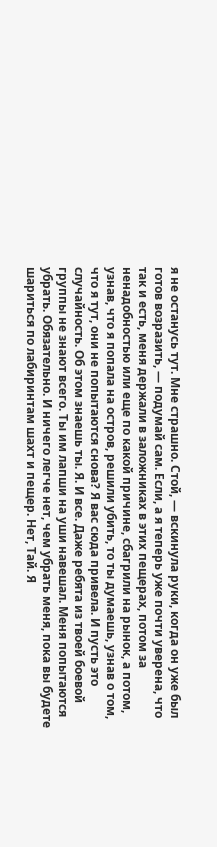я не останусь тут. Мне страшно. Стой, — вскинула руки, когда он уже был готов возразить, — подумай сам. Если, а я теперь уже почти уверена, что так и есть, меня держали в заложниках в этих пещерах, потом за ненадобностью или еще по какой причине, сбагрили на рынок, а потом, узнав, что я попала на остров, решили убить, то ты думаешь, узнав о том, что я тут, они не попытаются снова? Я вас сюда привела. И пусть это случайность. Об этом знаешь ты. Я. И все. Даже ребята из твоей боевой группы не знают всего. Ты им лапши на уши навешал. Меня попытаются убрать. Обязательно. И ничего легче нет, чем убрать меня, пока вы будете шариться по лабиринтам шахт и пещер. Нет, Тай. Я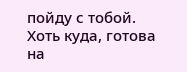пойду с тобой. Хоть куда, готова на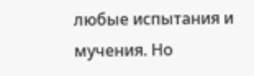любые испытания и мучения. Но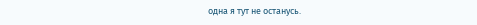одна я тут не останусь.